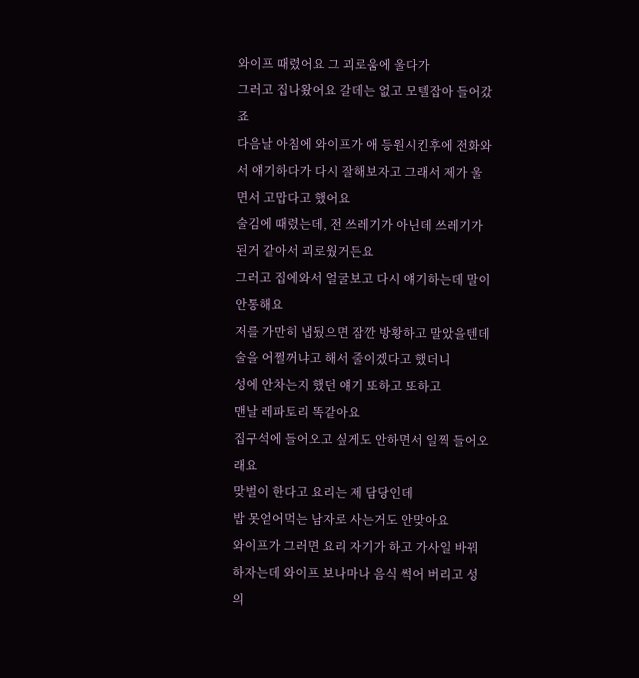와이프 때렸어요 그 괴로움에 울다가
그러고 집나왔어요 갈데는 없고 모텔잡아 들어갔죠
다음날 아침에 와이프가 애 등원시킨후에 전화와서 얘기하다가 다시 잘해보자고 그래서 제가 울면서 고맙다고 했어요
술김에 때렸는데, 전 쓰레기가 아닌데 쓰레기가 된거 같아서 괴로웠거든요
그러고 집에와서 얼굴보고 다시 얘기하는데 말이 안통해요
저를 가만히 냅뒀으면 잠깐 방황하고 말았을텐데
술을 어쩔꺼냐고 해서 줄이겠다고 했더니
성에 안차는지 했던 얘기 또하고 또하고
맨날 레파토리 똑같아요
집구석에 들어오고 싶게도 안하면서 일찍 들어오래요
맞벌이 한다고 요리는 제 담당인데
밥 못얻어먹는 남자로 사는거도 안맞아요
와이프가 그러면 요리 자기가 하고 가사일 바꿔 하자는데 와이프 보나마나 음식 썩어 버리고 성의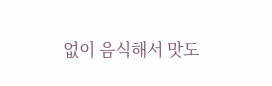없이 음식해서 맛도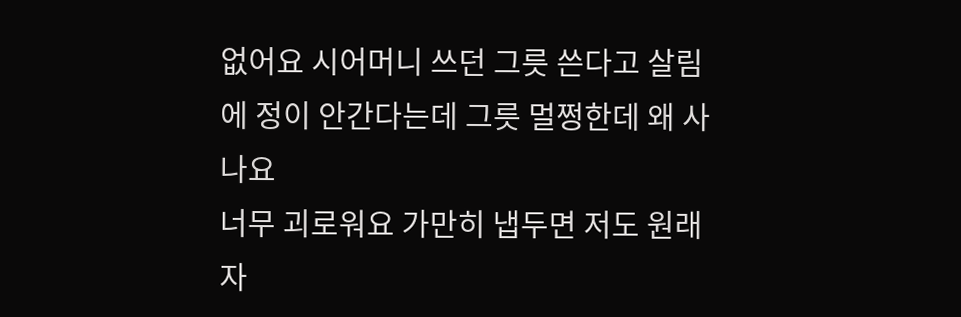없어요 시어머니 쓰던 그릇 쓴다고 살림에 정이 안간다는데 그릇 멀쩡한데 왜 사나요
너무 괴로워요 가만히 냅두면 저도 원래 자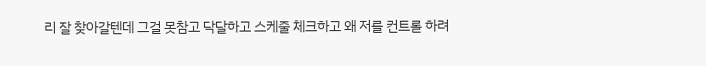리 잘 찾아갈텐데 그걸 못참고 닥달하고 스케줄 체크하고 왜 저를 컨트롤 하려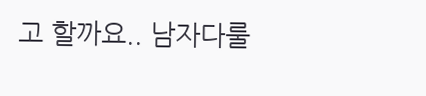고 할까요.. 남자다룰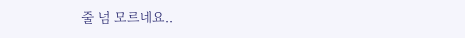줄 넘 모르네요..